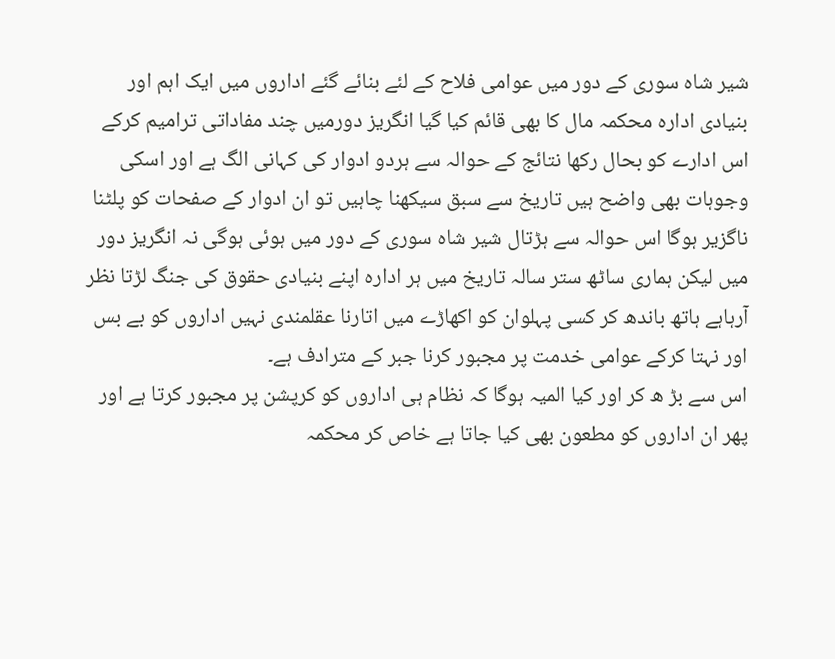شیر شاہ سوری کے دور میں عوامی فلاح کے لئے بنائے گئے اداروں میں ایک اہم اور بنیادی ادارہ محکمہ مال کا بھی قائم کیا گیا انگریز دورمیں چند مفاداتی ترامیم کرکے اس ادارے کو بحال رکھا نتائج کے حوالہ سے ہردو ادوار کی کہانی الگ ہے اور اسکی وجوہات بھی واضح ہیں تاریخ سے سبق سیکھنا چاہیں تو ان ادوار کے صفحات کو پلٹنا ناگزیر ہوگا اس حوالہ سے ہڑتال شیر شاہ سوری کے دور میں ہوئی ہوگی نہ انگریز دور میں لیکن ہماری ساٹھ ستر سالہ تاریخ میں ہر ادارہ اپنے بنیادی حقوق کی جنگ لڑتا نظر آرہاہے ہاتھ باندھ کر کسی پہلوان کو اکھاڑے میں اتارنا عقلمندی نہیں اداروں کو بے بس اور نہتا کرکے عوامی خدمت پر مجبور کرنا جبر کے مترادف ہے۔
اس سے بڑ ھ کر اور کیا المیہ ہوگا کہ نظام ہی اداروں کو کرپشن پر مجبور کرتا ہے اور پھر ان اداروں کو مطعون بھی کیا جاتا ہے خاص کر محکمہ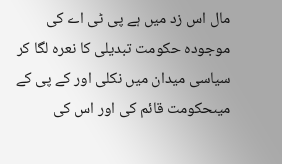مال اس زد میں ہے پی ٹی اے کی موجودہ حکومت تبدیلی کا نعرہ لگا کر سیاسی میدان میں نکلی اور کے پی کے میںحکومت قائم کی اور اس کی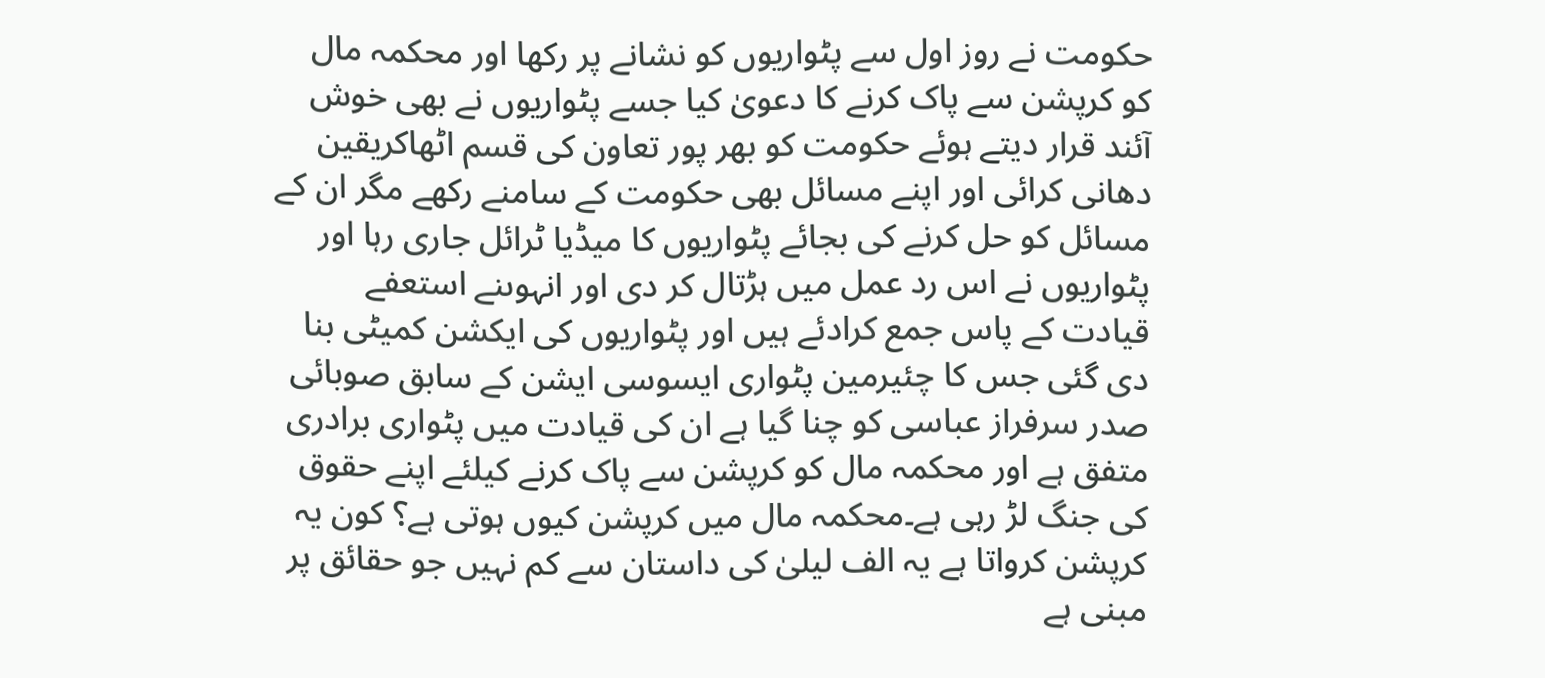حکومت نے روز اول سے پٹواریوں کو نشانے پر رکھا اور محکمہ مال کو کرپشن سے پاک کرنے کا دعویٰ کیا جسے پٹواریوں نے بھی خوش آئند قرار دیتے ہوئے حکومت کو بھر پور تعاون کی قسم اٹھاکریقین دھانی کرائی اور اپنے مسائل بھی حکومت کے سامنے رکھے مگر ان کے مسائل کو حل کرنے کی بجائے پٹواریوں کا میڈیا ٹرائل جاری رہا اور پٹواریوں نے اس رد عمل میں ہڑتال کر دی اور انہوںنے استعفے قیادت کے پاس جمع کرادئے ہیں اور پٹواریوں کی ایکشن کمیٹی بنا دی گئی جس کا چئیرمین پٹواری ایسوسی ایشن کے سابق صوبائی صدر سرفراز عباسی کو چنا گیا ہے ان کی قیادت میں پٹواری برادری متفق ہے اور محکمہ مال کو کرپشن سے پاک کرنے کیلئے اپنے حقوق کی جنگ لڑ رہی ہے۔محکمہ مال میں کرپشن کیوں ہوتی ہے؟ کون یہ کرپشن کرواتا ہے یہ الف لیلیٰ کی داستان سے کم نہیں جو حقائق پر مبنی ہے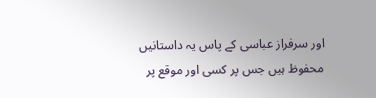اور سرفراز عباسی کے پاس یہ داستانیں محفوظ ہیں جس پر کسی اور موقع پر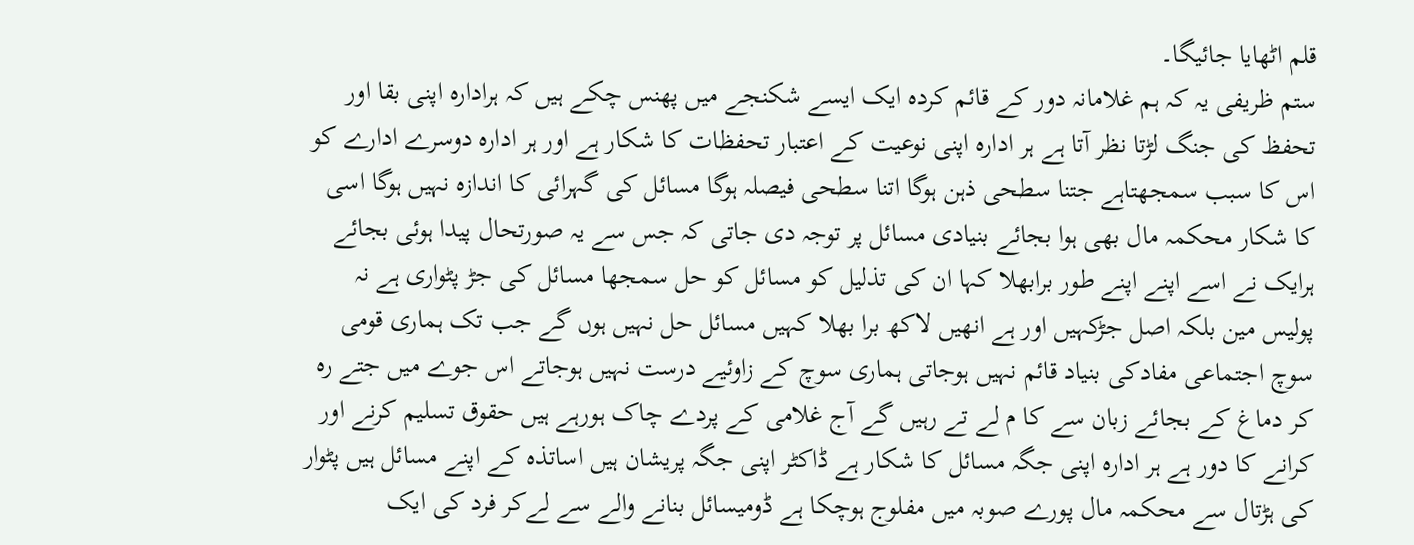قلم اٹھایا جائیگا۔
ستم ظریفی یہ کہ ہم غلامانہ دور کے قائم کردہ ایک ایسے شکنجے میں پھنس چکے ہیں کہ ہرادارہ اپنی بقا اور تحفظ کی جنگ لڑتا نظر آتا ہے ہر ادارہ اپنی نوعیت کے اعتبار تحفظات کا شکار ہے اور ہر ادارہ دوسرے ادارے کو اس کا سبب سمجھتاہے جتنا سطحی ذہن ہوگا اتنا سطحی فیصلہ ہوگا مسائل کی گہرائی کا اندازہ نہیں ہوگا اسی کا شکار محکمہ مال بھی ہوا بجائے بنیادی مسائل پر توجہ دی جاتی کہ جس سے یہ صورتحال پیدا ہوئی بجائے ہرایک نے اسے اپنے اپنے طور برابھلا کہا ان کی تذلیل کو مسائل کو حل سمجھا مسائل کی جڑ پٹواری ہے نہ پولیس مین بلکہ اصل جڑکہیں اور ہے انھیں لاکھ برا بھلا کہیں مسائل حل نہیں ہوں گے جب تک ہماری قومی سوچ اجتماعی مفادکی بنیاد قائم نہیں ہوجاتی ہماری سوچ کے زاوئیے درست نہیں ہوجاتے اس جوے میں جتے رہ کر دماغ کے بجائے زبان سے کا م لے تے رہیں گے آج غلامی کے پردے چاک ہورہے ہیں حقوق تسلیم کرنے اور کرانے کا دور ہے ہر ادارہ اپنی جگہ مسائل کا شکار ہے ڈاکٹر اپنی جگہ پریشان ہیں اساتذہ کے اپنے مسائل ہیں پٹوار کی ہڑتال سے محکمہ مال پورے صوبہ میں مفلوج ہوچکا ہے ڈومیسائل بنانے والے سے لےکر فرد کی ایک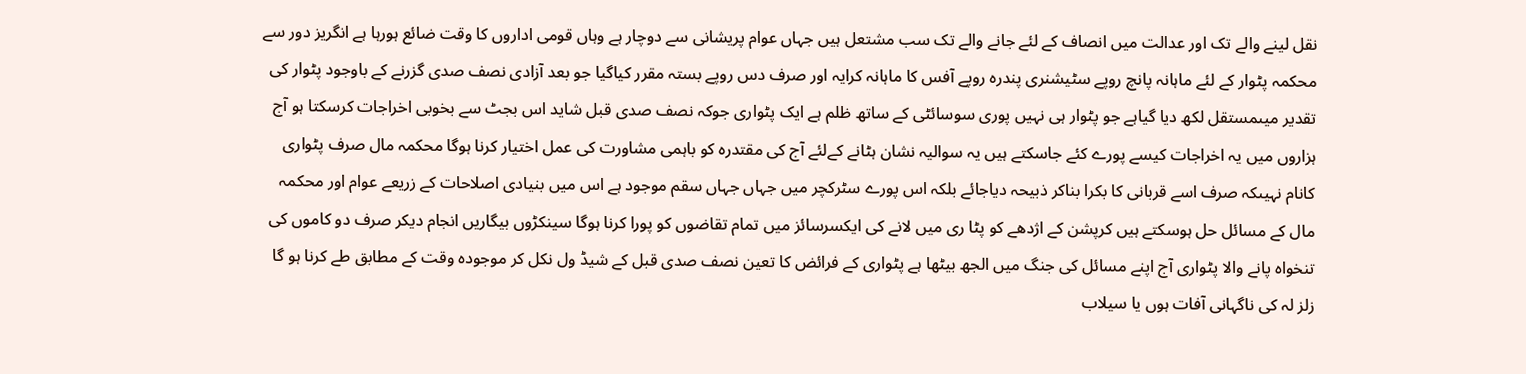نقل لینے والے تک اور عدالت میں انصاف کے لئے جانے والے تک سب مشتعل ہیں جہاں عوام پریشانی سے دوچار ہے وہاں قومی اداروں کا وقت ضائع ہورہا ہے انگریز دور سے محکمہ پٹوار کے لئے ماہانہ پانچ روپے سٹیشنری پندرہ روپے آفس کا ماہانہ کرایہ اور صرف دس روپے بستہ مقرر کیاگیا جو بعد آزادی نصف صدی گزرنے کے باوجود پٹوار کی تقدیر میںمستقل لکھ دیا گیاہے جو پٹوار ہی نہیں پوری سوسائٹی کے ساتھ ظلم ہے ایک پٹواری جوکہ نصف صدی قبل شاید اس بجٹ سے بخوبی اخراجات کرسکتا ہو آج ہزاروں میں یہ اخراجات کیسے پورے کئے جاسکتے ہیں یہ سوالیہ نشان ہٹانے کےلئے آج کی مقتدرہ کو باہمی مشاورت کی عمل اختیار کرنا ہوگا محکمہ مال صرف پٹواری کانام نہیںکہ صرف اسے قربانی کا بکرا بناکر ذبیحہ دیاجائے بلکہ اس پورے سٹرکچر میں جہاں جہاں سقم موجود ہے اس میں بنیادی اصلاحات کے زریعے عوام اور محکمہ مال کے مسائل حل ہوسکتے ہیں کرپشن کے اژدھے کو پٹا ری میں لانے کی ایکسرسائز میں تمام تقاضوں کو پورا کرنا ہوگا سینکڑوں بیگاریں انجام دیکر صرف دو کاموں کی تنخواہ پانے والا پٹواری آج اپنے مسائل کی جنگ میں الجھ بیٹھا ہے پٹواری کے فرائض کا تعین نصف صدی قبل کے شیڈ ول نکل کر موجودہ وقت کے مطابق طے کرنا ہو گا زلز لہ کی ناگہانی آفات ہوں یا سیلاب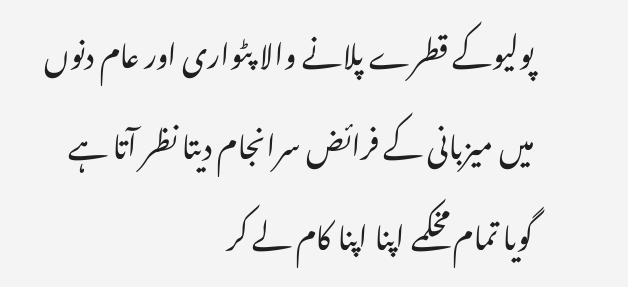پولیوکے قطرے پلانے والا پٹواری اور عام دنوں میں میزبانی کے فرائض سرانجام دیتا نظر آتا ہے گویا تمام مخکمے اپنا اپنا کام لے کر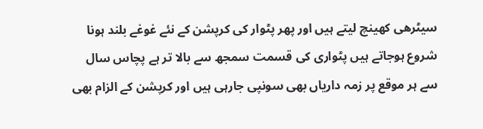سیٹرھی کھینچ لیتے ہیں اور پھر پٹوار کی کرپشن کے نئے غوغے بلند ہونا شروع ہوجاتے ہیں پٹواری کی قسمت سمجھ سے بالا تر ہے پچاس سال سے ہر موقع پر زمہ داریاں بھی سونپی جارہی ہیں اور کرپشن کے الزام بھی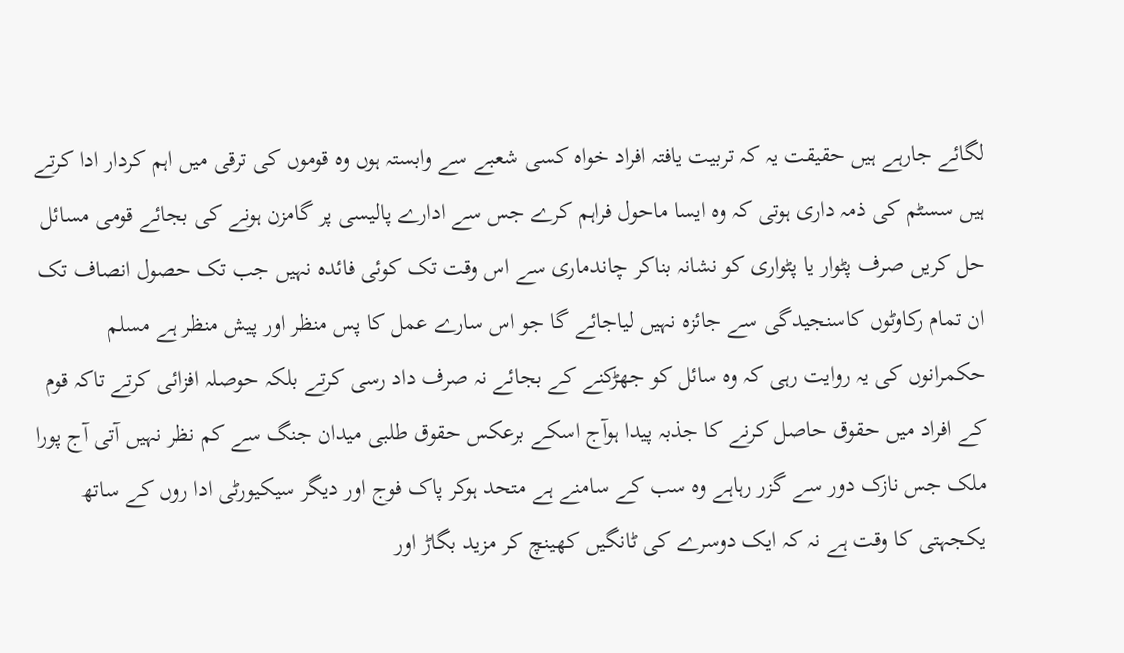لگائے جارہے ہیں حقیقت یہ کہ تربیت یافتہ افراد خواہ کسی شعبے سے وابستہ ہوں وہ قوموں کی ترقی میں اہم کردار ادا کرتے ہیں سسٹم کی ذمہ داری ہوتی کہ وہ ایسا ماحول فراہم کرے جس سے ادارے پالیسی پر گامزن ہونے کی بجائے قومی مسائل حل کریں صرف پٹوار یا پٹواری کو نشانہ بناکر چاندماری سے اس وقت تک کوئی فائدہ نہیں جب تک حصول انصاف تک ان تمام رکاوٹوں کاسنجیدگی سے جائزہ نہیں لیاجائے گا جو اس سارے عمل کا پس منظر اور پیش منظر ہے مسلم حکمرانوں کی یہ روایت رہی کہ وہ سائل کو جھڑکنے کے بجائے نہ صرف داد رسی کرتے بلکہ حوصلہ افزائی کرتے تاکہ قوم کے افراد میں حقوق حاصل کرنے کا جذبہ پیدا ہوآج اسکے برعکس حقوق طلبی میدان جنگ سے کم نظر نہیں آتی آج پورا ملک جس نازک دور سے گزر رہاہے وہ سب کے سامنے ہے متحد ہوکر پاک فوج اور دیگر سیکیورٹی ادا روں کے ساتھ یکجہتی کا وقت ہے نہ کہ ایک دوسرے کی ٹانگیں کھینچ کر مزید بگاڑ اور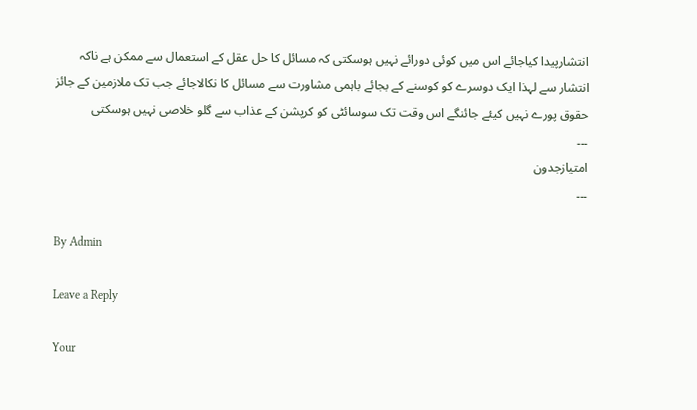انتشارپیدا کیاجائے اس میں کوئی دورائے نہیں ہوسکتی کہ مسائل کا حل عقل کے استعمال سے ممکن ہے ناکہ انتشار سے لہذا ایک دوسرے کو کوسنے کے بجائے باہمی مشاورت سے مسائل کا نکالاجائے جب تک ملازمین کے جائز حقوق پورے نہیں کیئے جائنگے اس وقت تک سوسائٹی کو کرپشن کے عذاب سے گلو خلاصی نہیں ہوسکتی
۔۔۔
امتیازجدون
۔۔۔

By Admin

Leave a Reply

Your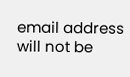email address will not be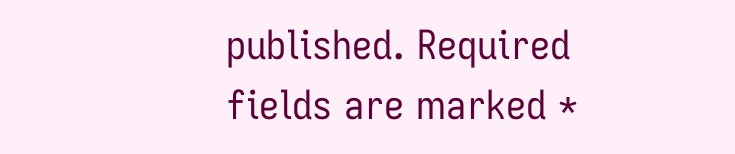published. Required fields are marked *